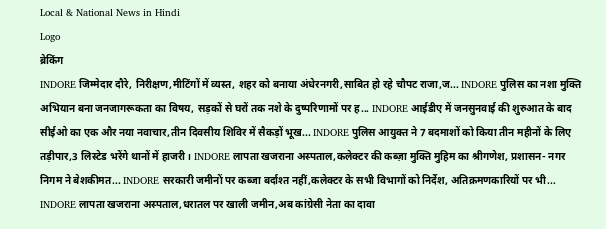Local & National News in Hindi
Logo
ब्रेकिंग
INDORE जिम्मेदार दौरे, निरीक्षण,मीटिंगों में व्यस्त, शहर को बनाया अंधेरनगरी,साबित हो रहे चौपट राजा,ज... INDORE पुलिस का नशा मुक्ति अभियान बना जनजागरूकता का विषय, सड़कों से घरों तक नशे के दुष्परिणामों पर ह... INDORE आईडीए में जनसुनवाई की शुरुआत के बाद सीईओ का एक और नया नवाचार,तीन दिवसीय शिविर में सैकड़ों भूख... INDORE पुलिस आयुक्त ने 7 बदमाशों को किया तीन महीनों के लिए तड़ीपार,3 लिस्टेड भरेंगे थानों में हाजरी। INDORE लापता खजराना अस्पताल,कलेक्टर की कब्ज़ा मुक्ति मुहिम का श्रीगणेश, प्रशासन- नगर निगम ने बेशकीमत... INDORE सरकारी जमीनों पर कब्जा बर्दाश्त नहीं,कलेक्टर के सभी विभागों को निर्देश, अतिक्रमणकारियों पर भी... INDORE लापता खजराना अस्पताल,धरातल पर खाली जमीन,अब कांग्रेसी नेता का दावा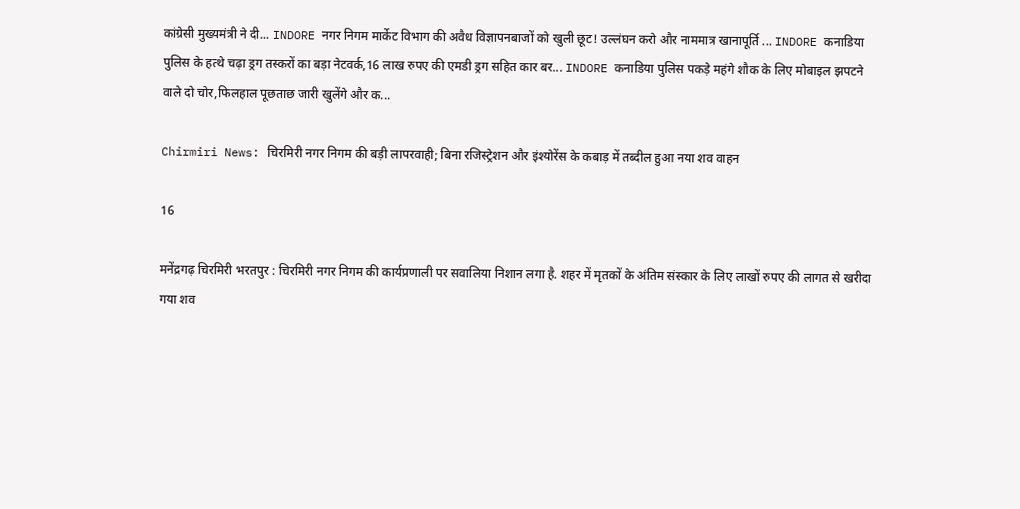कांग्रेसी मुख्यमंत्री ने दी... INDORE नगर निगम मार्केट विभाग की अवैध विज्ञापनबाजों को खुली छूट! उल्लंघन करो और नाममात्र खानापूर्ति ... INDORE कनाडिया पुलिस के हत्थे चढ़ा ड्रग तस्करों का बड़ा नेटवर्क,16 लाख रुपए की एमडी ड्रग सहित कार बर... INDORE कनाडिया पुलिस पकड़े महंगे शौक के लिए मोबाइल झपटने वाले दो चोर,फिलहाल पूछताछ जारी खुलेंगे और क...

Chirmiri News: चिरमिरी नगर निगम की बड़ी लापरवाही; बिना रजिस्ट्रेशन और इंश्योरेंस के कबाड़ में तब्दील हुआ नया शव वाहन

16

मनेंद्रगढ़ चिरमिरी भरतपुर : चिरमिरी नगर निगम की कार्यप्रणाली पर सवालिया निशान लगा है. शहर में मृतकों के अंतिम संस्कार के लिए लाखों रुपए की लागत से खरीदा गया शव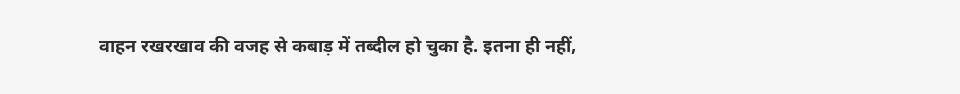वाहन रखरखाव की वजह से कबाड़ में तब्दील हो चुका है. इतना ही नहीं,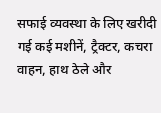सफाई व्यवस्था के लिए खरीदी गई कई मशीनें, ट्रैक्टर, कचरा वाहन, हाथ ठेले और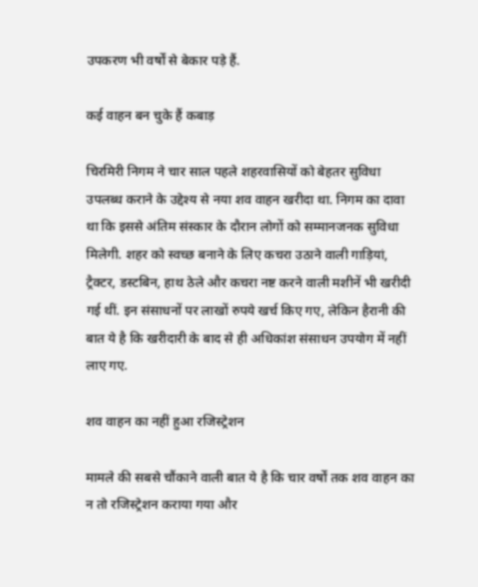उपकरण भी वर्षों से बेकार पड़े हैं.

कई वाहन बन चुके हैं कबाड़

चिरमिरी निगम ने चार साल पहले शहरवासियों को बेहतर सुविधा उपलब्ध कराने के उद्देश्य से नया शव वाहन खरीदा था. निगम का दावा था कि इससे अंतिम संस्कार के दौरान लोगों को सम्मानजनक सुविधा मिलेगी. शहर को स्वच्छ बनाने के लिए कचरा उठाने वाली गाड़ियां, ट्रैक्टर, डस्टबिन, हाथ ठेले और कचरा नष्ट करने वाली मशीनें भी खरीदी गई थीं. इन संसाधनों पर लाखों रुपये खर्च किए गए, लेकिन हैरानी की बात ये है कि खरीदारी के बाद से ही अधिकांश संसाधन उपयोग में नहीं लाए गए.

शव वाहन का नहीं हुआ रजिस्ट्रेशन

मामले की सबसे चौंकाने वाली बात ये है कि चार वर्षों तक शव वाहन का न तो रजिस्ट्रेशन कराया गया और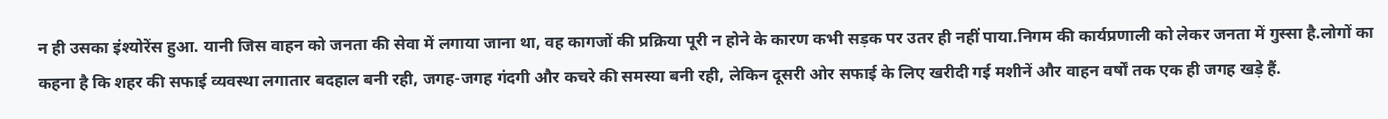न ही उसका इंश्योरेंस हुआ. यानी जिस वाहन को जनता की सेवा में लगाया जाना था, वह कागजों की प्रक्रिया पूरी न होने के कारण कभी सड़क पर उतर ही नहीं पाया.निगम की कार्यप्रणाली को लेकर जनता में गुस्सा है.लोगों का कहना है कि शहर की सफाई व्यवस्था लगातार बदहाल बनी रही, जगह-जगह गंदगी और कचरे की समस्या बनी रही, लेकिन दूसरी ओर सफाई के लिए खरीदी गई मशीनें और वाहन वर्षों तक एक ही जगह खड़े हैं.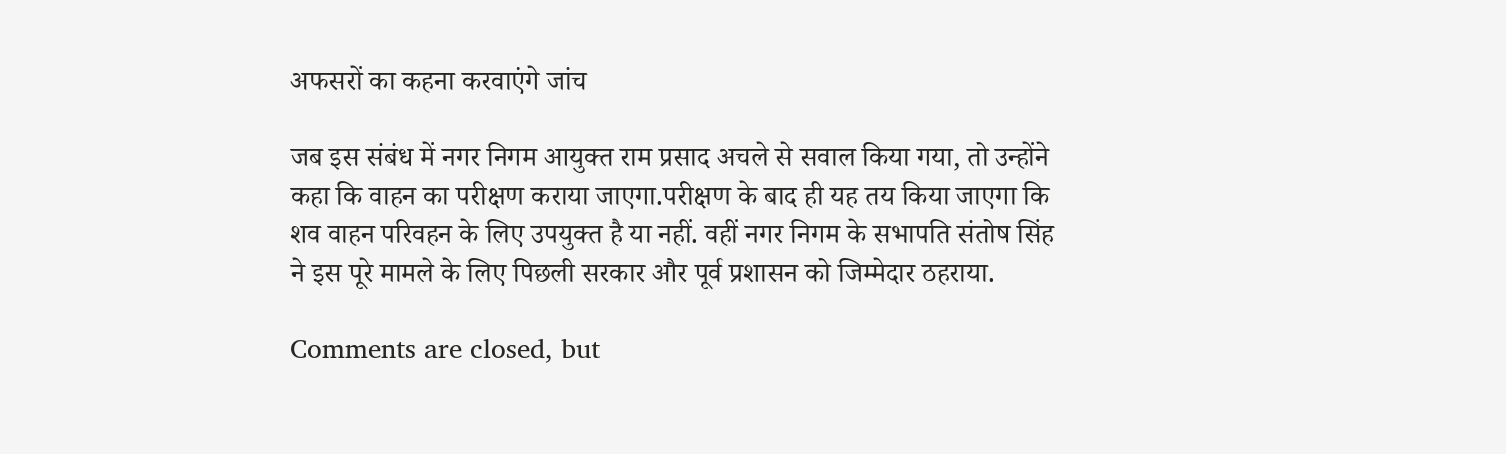अफसरों का कहना करवाएंगे जांच

जब इस संबंध में नगर निगम आयुक्त राम प्रसाद अचले से सवाल किया गया, तो उन्होंने कहा कि वाहन का परीक्षण कराया जाएगा.परीक्षण के बाद ही यह तय किया जाएगा कि शव वाहन परिवहन के लिए उपयुक्त है या नहीं. वहीं नगर निगम के सभापति संतोष सिंह ने इस पूरे मामले के लिए पिछली सरकार और पूर्व प्रशासन को जिम्मेदार ठहराया.

Comments are closed, but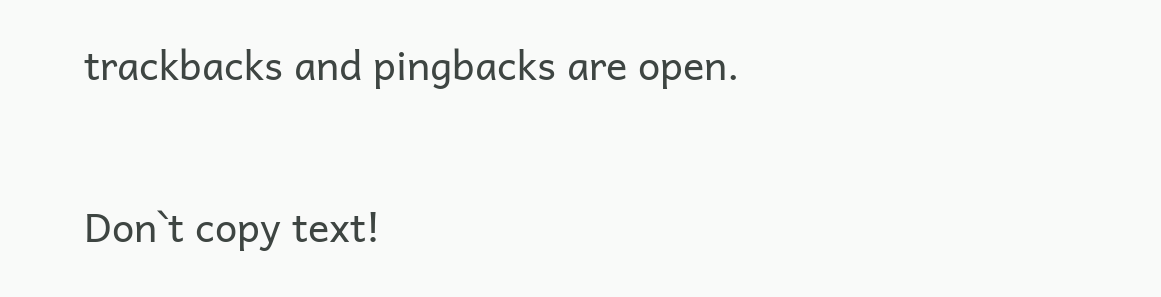trackbacks and pingbacks are open.

Don`t copy text!